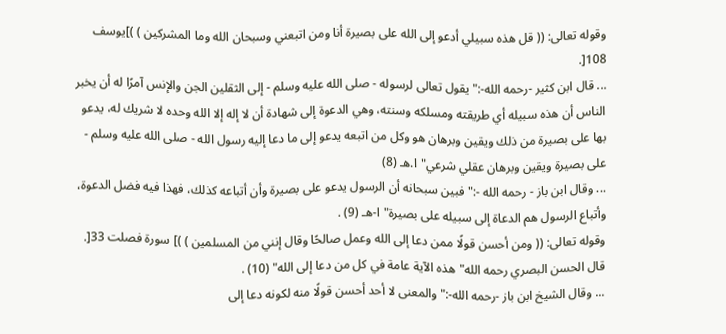وقوله تعالى: (( قل هذه سبيلي أدعو إلى الله على بصيرة أنا ومن اتبعني وسبحان الله وما المشركين ) )]يوسف 108[.
... قال ابن كثير -رحمه الله-:"يقول تعالى لرسوله - صلى الله عليه وسلم - إلى الثقلين الجن والإنس آمرًا له أن يخبر الناس أن هذه سبيله أي طريقته ومسلكه وسنته، وهي الدعوة إلى شهادة أن لا إله إلا الله وحده لا شريك له، يدعو بها على بصيرة من ذلك ويقين وبرهان هو وكل من اتبعه يدعو إلى ما دعا إليه رسول الله - صلى الله عليه وسلم - على بصيرة ويقين وبرهان عقلي شرعي"ا.هـ (8)
... وقال ابن باز - رحمه الله -:"فبين سبحانه أن الرسول يدعو على بصيرة وأن أتباعه كذلك، فهذا فيه فضل الدعوة، وأتباع الرسول هم الدعاة إلى سبيله على بصيرة"ا-هـ (9) .
وقوله تعالى: (( ومن أحسن قولًا ممن دعا إلى الله وعمل صالحًا وقال إنني من المسلمين ) )] سورة فصلت 33[.
قال الحسن البصري رحمه الله"هذه الآية عامة في كل من دعا إلى الله" (10) .
... وقال الشيخ ابن باز -رحمه الله-:"والمعنى لا أحد أحسن قولًا منه لكونه دعا إلى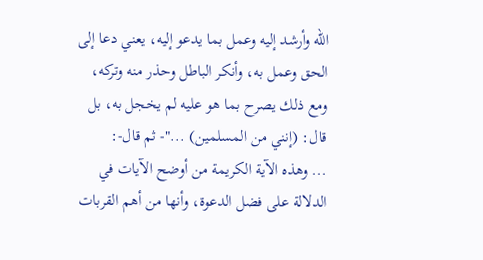الله وأرشد إليه وعمل بما يدعو إليه، يعني دعا إلى الحق وعمل به، وأنكر الباطل وحذر منه وتركه، ومع ذلك يصرح بما هو عليه لم يخجل به، بل قال: (إنني من المسلمين) ..."- ثم قال-:
... وهذه الآية الكريمة من أوضح الآيات في الدلالة على فضل الدعوة، وأنها من أهم القربات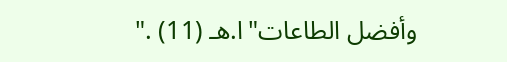وأفضل الطاعات"ا.هـ (11) ."